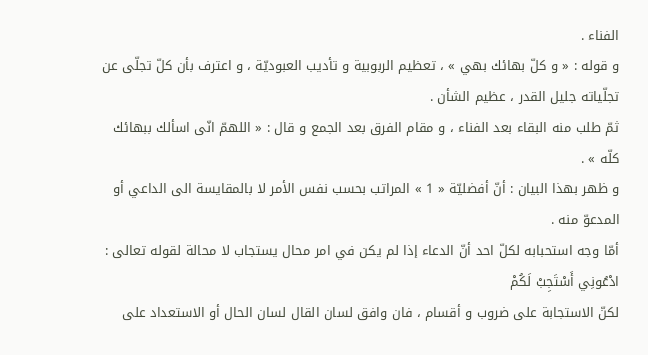الفناء .
و قوله : « و كلّ بهائك بهي » ، تعظيم الربوبية و تأديب العبوديّة ، و اعترف بأن كلّ تجلّى عن تجلّياته جليل القدر ، عظيم الشأن .
ثمّ طلب منه البقاء بعد الفناء ، و مقام الفرق بعد الجمع و قال : « اللهمّ انّى اسألك ببهائك كلّه » .
و ظهر بهذا البيان : أنّ أفضليّة « 1 » المراتب بحسب نفس الأمر لا بالمقايسة الى الداعي أو المدعوّ منه .
أمّا وجه استحبابه لكلّ احد أنّ الدعاء إذا لم يكن في امر محال يستجاب لا محالة لقوله تعالى :
ادْعُونِي أَسْتَجِبْ لَكُمْ
لكنّ الاستجابة على ضروب و أقسام ، فان وافق لسان القال لسان الحال أو الاستعداد على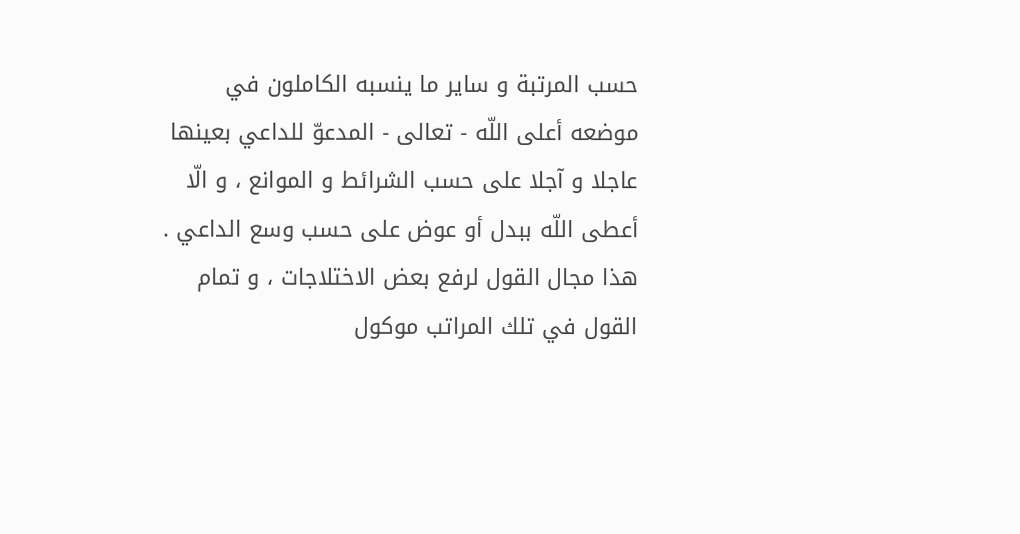حسب المرتبة و ساير ما ينسبه الكاملون في موضعه أعلى اللّه - تعالى - المدعوّ للداعي بعينها عاجلا و آجلا على حسب الشرائط و الموانع ، و الّا أعطى اللّه ببدل أو عوض على حسب وسع الداعي .
هذا مجال القول لرفع بعض الاختلاجات ، و تمام القول في تلك المراتب موكول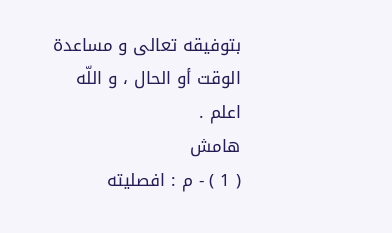بتوفيقه تعالى و مساعدة الوقت أو الحال ، و اللّه اعلم .
هامش
( 1 ) - م : افصليته